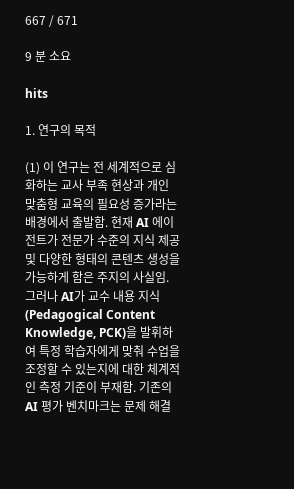667 / 671

9 분 소요

hits

1. 연구의 목적

(1) 이 연구는 전 세계적으로 심화하는 교사 부족 현상과 개인 맞춤형 교육의 필요성 증가라는 배경에서 출발함. 현재 AI 에이전트가 전문가 수준의 지식 제공 및 다양한 형태의 콘텐츠 생성을 가능하게 함은 주지의 사실임. 그러나 AI가 교수 내용 지식(Pedagogical Content Knowledge, PCK)을 발휘하여 특정 학습자에게 맞춰 수업을 조정할 수 있는지에 대한 체계적인 측정 기준이 부재함. 기존의 AI 평가 벤치마크는 문제 해결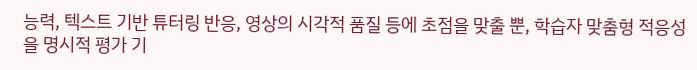능력, 텍스트 기반 튜터링 반응, 영상의 시각적 품질 등에 초점을 맞출 뿐, 학습자 맞춤형 적응성을 명시적 평가 기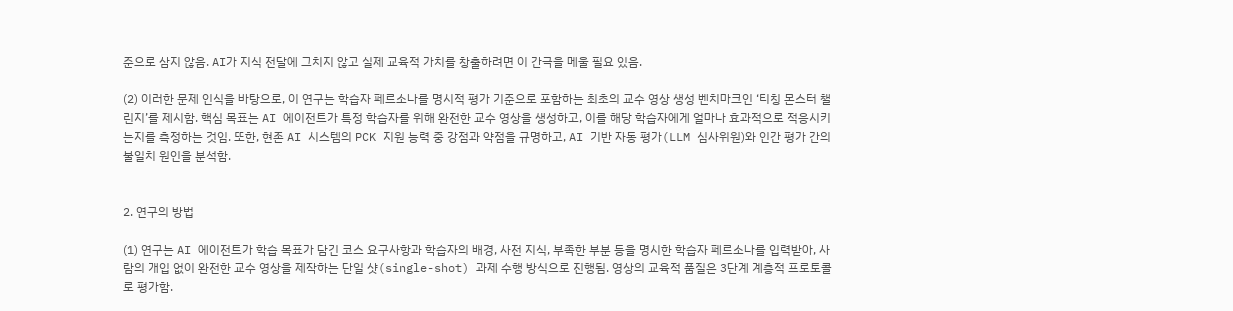준으로 삼지 않음. AI가 지식 전달에 그치지 않고 실제 교육적 가치를 창출하려면 이 간극을 메울 필요 있음.

(2) 이러한 문제 인식을 바탕으로, 이 연구는 학습자 페르소나를 명시적 평가 기준으로 포함하는 최초의 교수 영상 생성 벤치마크인 ‘티칭 몬스터 챌린지’를 제시함. 핵심 목표는 AI 에이전트가 특정 학습자를 위해 완전한 교수 영상을 생성하고, 이를 해당 학습자에게 얼마나 효과적으로 적응시키는지를 측정하는 것임. 또한, 현존 AI 시스템의 PCK 지원 능력 중 강점과 약점을 규명하고, AI 기반 자동 평가(LLM 심사위원)와 인간 평가 간의 불일치 원인을 분석함.


2. 연구의 방법

(1) 연구는 AI 에이전트가 학습 목표가 담긴 코스 요구사항과 학습자의 배경, 사전 지식, 부족한 부분 등을 명시한 학습자 페르소나를 입력받아, 사람의 개입 없이 완전한 교수 영상을 제작하는 단일 샷(single-shot) 과제 수행 방식으로 진행됨. 영상의 교육적 품질은 3단계 계층적 프로토콜로 평가함.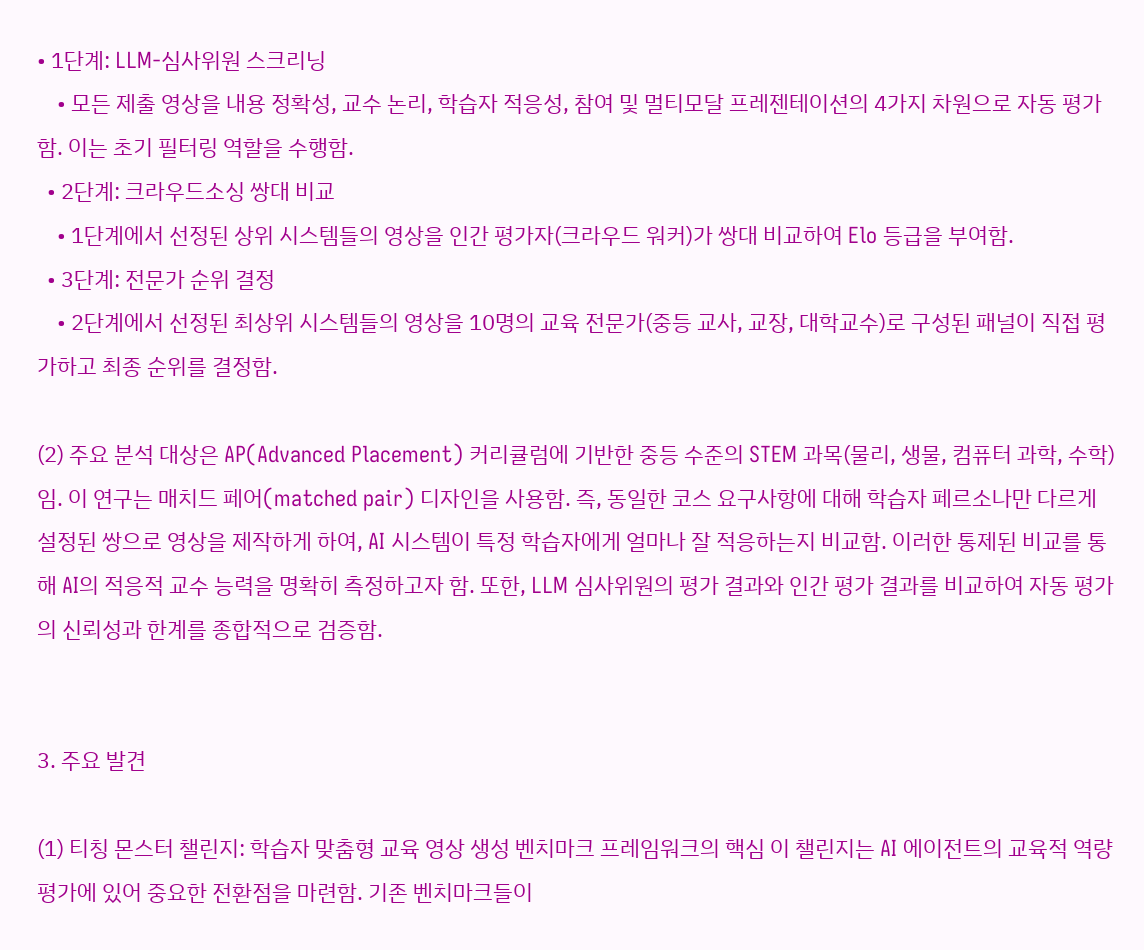• 1단계: LLM-심사위원 스크리닝
    • 모든 제출 영상을 내용 정확성, 교수 논리, 학습자 적응성, 참여 및 멀티모달 프레젠테이션의 4가지 차원으로 자동 평가함. 이는 초기 필터링 역할을 수행함.
  • 2단계: 크라우드소싱 쌍대 비교
    • 1단계에서 선정된 상위 시스템들의 영상을 인간 평가자(크라우드 워커)가 쌍대 비교하여 Elo 등급을 부여함.
  • 3단계: 전문가 순위 결정
    • 2단계에서 선정된 최상위 시스템들의 영상을 10명의 교육 전문가(중등 교사, 교장, 대학교수)로 구성된 패널이 직접 평가하고 최종 순위를 결정함.

(2) 주요 분석 대상은 AP(Advanced Placement) 커리큘럼에 기반한 중등 수준의 STEM 과목(물리, 생물, 컴퓨터 과학, 수학)임. 이 연구는 매치드 페어(matched pair) 디자인을 사용함. 즉, 동일한 코스 요구사항에 대해 학습자 페르소나만 다르게 설정된 쌍으로 영상을 제작하게 하여, AI 시스템이 특정 학습자에게 얼마나 잘 적응하는지 비교함. 이러한 통제된 비교를 통해 AI의 적응적 교수 능력을 명확히 측정하고자 함. 또한, LLM 심사위원의 평가 결과와 인간 평가 결과를 비교하여 자동 평가의 신뢰성과 한계를 종합적으로 검증함.


3. 주요 발견

(1) 티칭 몬스터 챌린지: 학습자 맞춤형 교육 영상 생성 벤치마크 프레임워크의 핵심 이 챌린지는 AI 에이전트의 교육적 역량 평가에 있어 중요한 전환점을 마련함. 기존 벤치마크들이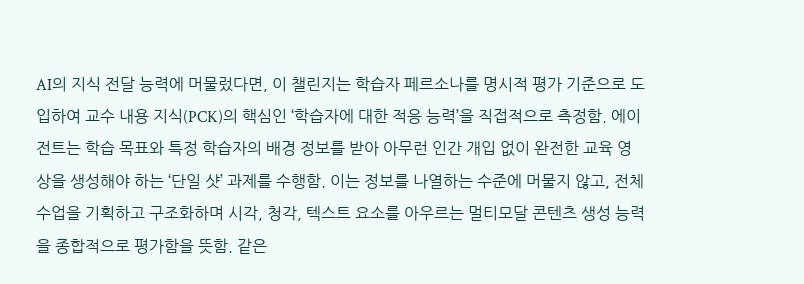AI의 지식 전달 능력에 머물렀다면, 이 챌린지는 학습자 페르소나를 명시적 평가 기준으로 도입하여 교수 내용 지식(PCK)의 핵심인 ‘학습자에 대한 적응 능력’을 직접적으로 측정함. 에이전트는 학습 목표와 특정 학습자의 배경 정보를 받아 아무런 인간 개입 없이 완전한 교육 영상을 생성해야 하는 ‘단일 샷’ 과제를 수행함. 이는 정보를 나열하는 수준에 머물지 않고, 전체 수업을 기획하고 구조화하며 시각, 청각, 텍스트 요소를 아우르는 멀티모달 콘텐츠 생성 능력을 종합적으로 평가함을 뜻함. 같은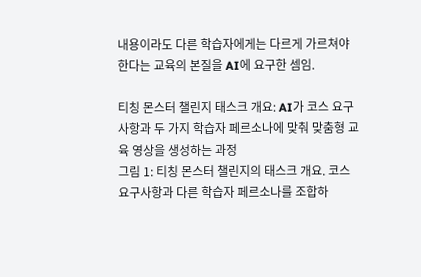내용이라도 다른 학습자에게는 다르게 가르쳐야 한다는 교육의 본질을 AI에 요구한 셈임.

티칭 몬스터 챌린지 태스크 개요: AI가 코스 요구사항과 두 가지 학습자 페르소나에 맞춰 맞춤형 교육 영상을 생성하는 과정
그림 1: 티칭 몬스터 챌린지의 태스크 개요. 코스 요구사항과 다른 학습자 페르소나를 조합하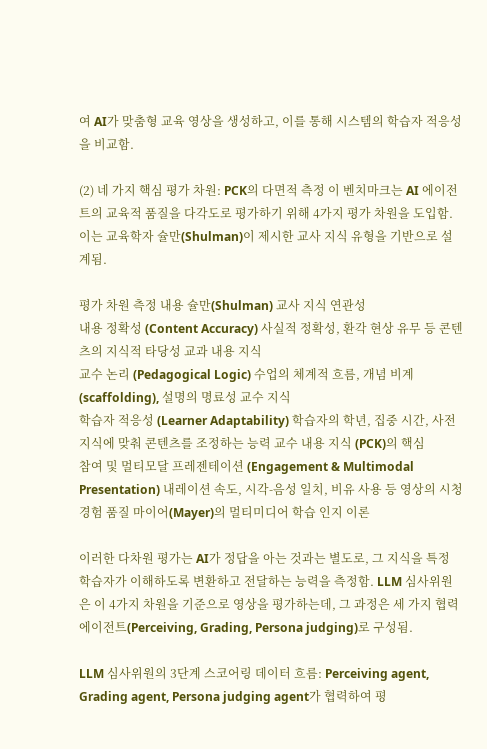여 AI가 맞춤형 교육 영상을 생성하고, 이를 통해 시스템의 학습자 적응성을 비교함.

(2) 네 가지 핵심 평가 차원: PCK의 다면적 측정 이 벤치마크는 AI 에이전트의 교육적 품질을 다각도로 평가하기 위해 4가지 평가 차원을 도입함. 이는 교육학자 슐만(Shulman)이 제시한 교사 지식 유형을 기반으로 설계됨.

평가 차원 측정 내용 슐만(Shulman) 교사 지식 연관성
내용 정확성 (Content Accuracy) 사실적 정확성, 환각 현상 유무 등 콘텐츠의 지식적 타당성 교과 내용 지식
교수 논리 (Pedagogical Logic) 수업의 체계적 흐름, 개념 비계(scaffolding), 설명의 명료성 교수 지식
학습자 적응성 (Learner Adaptability) 학습자의 학년, 집중 시간, 사전 지식에 맞춰 콘텐츠를 조정하는 능력 교수 내용 지식 (PCK)의 핵심
참여 및 멀티모달 프레젠테이션 (Engagement & Multimodal Presentation) 내레이션 속도, 시각-음성 일치, 비유 사용 등 영상의 시청 경험 품질 마이어(Mayer)의 멀티미디어 학습 인지 이론

이러한 다차원 평가는 AI가 정답을 아는 것과는 별도로, 그 지식을 특정 학습자가 이해하도록 변환하고 전달하는 능력을 측정함. LLM 심사위원은 이 4가지 차원을 기준으로 영상을 평가하는데, 그 과정은 세 가지 협력 에이전트(Perceiving, Grading, Persona judging)로 구성됨.

LLM 심사위원의 3단계 스코어링 데이터 흐름: Perceiving agent, Grading agent, Persona judging agent가 협력하여 평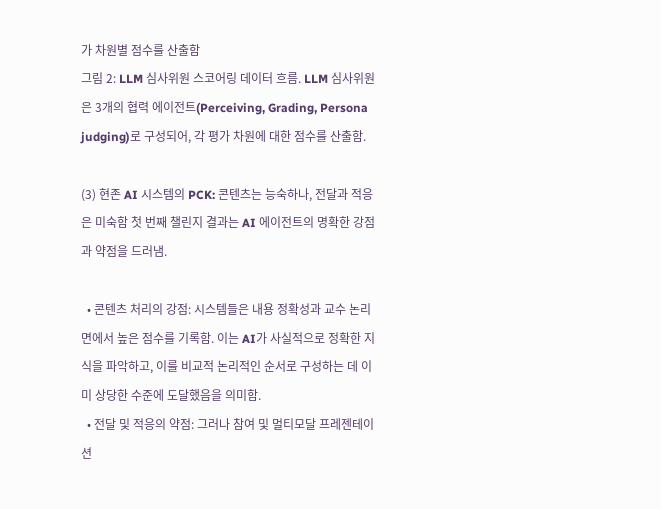가 차원별 점수를 산출함
그림 2: LLM 심사위원 스코어링 데이터 흐름. LLM 심사위원은 3개의 협력 에이전트(Perceiving, Grading, Persona judging)로 구성되어, 각 평가 차원에 대한 점수를 산출함.

(3) 현존 AI 시스템의 PCK: 콘텐츠는 능숙하나, 전달과 적응은 미숙함 첫 번째 챌린지 결과는 AI 에이전트의 명확한 강점과 약점을 드러냄.

  • 콘텐츠 처리의 강점: 시스템들은 내용 정확성과 교수 논리 면에서 높은 점수를 기록함. 이는 AI가 사실적으로 정확한 지식을 파악하고, 이를 비교적 논리적인 순서로 구성하는 데 이미 상당한 수준에 도달했음을 의미함.
  • 전달 및 적응의 약점: 그러나 참여 및 멀티모달 프레젠테이션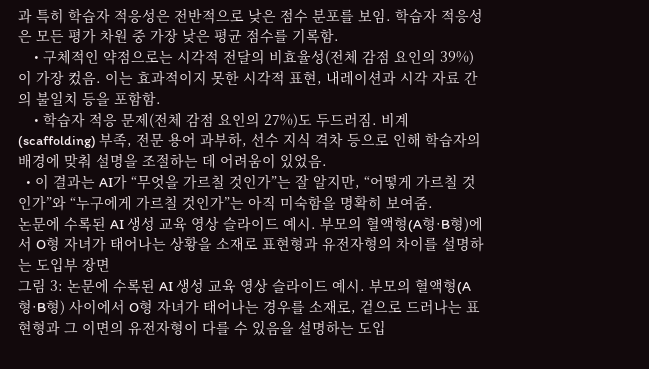과 특히 학습자 적응성은 전반적으로 낮은 점수 분포를 보임. 학습자 적응성은 모든 평가 차원 중 가장 낮은 평균 점수를 기록함.
    • 구체적인 약점으로는 시각적 전달의 비효율성(전체 감점 요인의 39%)이 가장 컸음. 이는 효과적이지 못한 시각적 표현, 내레이션과 시각 자료 간의 불일치 등을 포함함.
    • 학습자 적응 문제(전체 감점 요인의 27%)도 두드러짐. 비계(scaffolding) 부족, 전문 용어 과부하, 선수 지식 격차 등으로 인해 학습자의 배경에 맞춰 설명을 조절하는 데 어려움이 있었음.
  • 이 결과는 AI가 “무엇을 가르칠 것인가”는 잘 알지만, “어떻게 가르칠 것인가”와 “누구에게 가르칠 것인가”는 아직 미숙함을 명확히 보여줌.
논문에 수록된 AI 생성 교육 영상 슬라이드 예시. 부모의 혈액형(A형·B형)에서 O형 자녀가 태어나는 상황을 소재로 표현형과 유전자형의 차이를 설명하는 도입부 장면
그림 3: 논문에 수록된 AI 생성 교육 영상 슬라이드 예시. 부모의 혈액형(A형·B형) 사이에서 O형 자녀가 태어나는 경우를 소재로, 겉으로 드러나는 표현형과 그 이면의 유전자형이 다를 수 있음을 설명하는 도입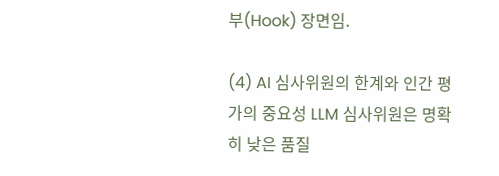부(Hook) 장면임.

(4) AI 심사위원의 한계와 인간 평가의 중요성 LLM 심사위원은 명확히 낮은 품질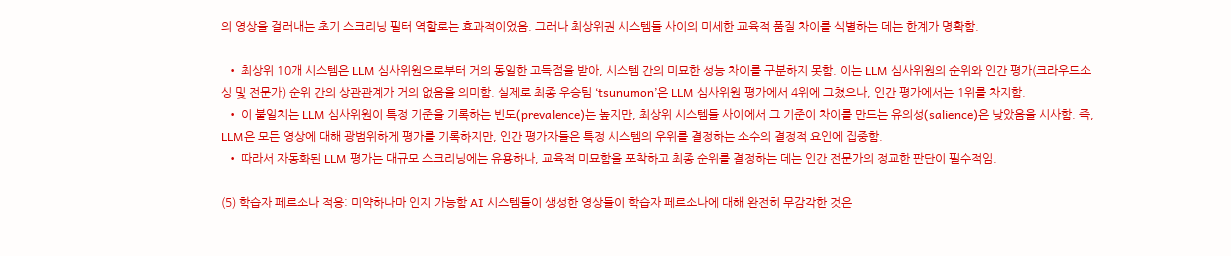의 영상을 걸러내는 초기 스크리닝 필터 역할로는 효과적이었음. 그러나 최상위권 시스템들 사이의 미세한 교육적 품질 차이를 식별하는 데는 한계가 명확함.

  • 최상위 10개 시스템은 LLM 심사위원으로부터 거의 동일한 고득점을 받아, 시스템 간의 미묘한 성능 차이를 구분하지 못함. 이는 LLM 심사위원의 순위와 인간 평가(크라우드소싱 및 전문가) 순위 간의 상관관계가 거의 없음을 의미함. 실제로 최종 우승팀 ‘tsunumon’은 LLM 심사위원 평가에서 4위에 그쳤으나, 인간 평가에서는 1위를 차지함.
  • 이 불일치는 LLM 심사위원이 특정 기준을 기록하는 빈도(prevalence)는 높지만, 최상위 시스템들 사이에서 그 기준이 차이를 만드는 유의성(salience)은 낮았음을 시사함. 즉, LLM은 모든 영상에 대해 광범위하게 평가를 기록하지만, 인간 평가자들은 특정 시스템의 우위를 결정하는 소수의 결정적 요인에 집중함.
  • 따라서 자동화된 LLM 평가는 대규모 스크리닝에는 유용하나, 교육적 미묘함을 포착하고 최종 순위를 결정하는 데는 인간 전문가의 정교한 판단이 필수적임.

(5) 학습자 페르소나 적응: 미약하나마 인지 가능함 AI 시스템들이 생성한 영상들이 학습자 페르소나에 대해 완전히 무감각한 것은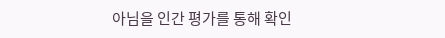아님을 인간 평가를 통해 확인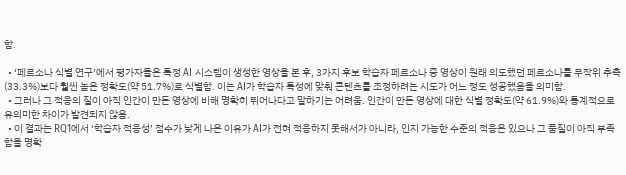함.

  • ‘페르소나 식별 연구’에서 평가자들은 특정 AI 시스템이 생성한 영상을 본 후, 3가지 후보 학습자 페르소나 중 영상이 원래 의도했던 페르소나를 무작위 추측(33.3%)보다 훨씬 높은 정확도(약 51.7%)로 식별함. 이는 AI가 학습자 특성에 맞춰 콘텐츠를 조정하려는 시도가 어느 정도 성공했음을 의미함.
  • 그러나 그 적응의 질이 아직 인간이 만든 영상에 비해 명확히 뛰어나다고 말하기는 어려움. 인간이 만든 영상에 대한 식별 정확도(약 61.9%)와 통계적으로 유의미한 차이가 발견되지 않음.
  • 이 결과는 RQ1에서 ‘학습자 적응성’ 점수가 낮게 나온 이유가 AI가 전혀 적응하지 못해서가 아니라, 인지 가능한 수준의 적응은 있으나 그 품질이 아직 부족함을 명확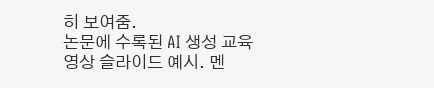히 보여줌.
논문에 수록된 AI 생성 교육 영상 슬라이드 예시. 멘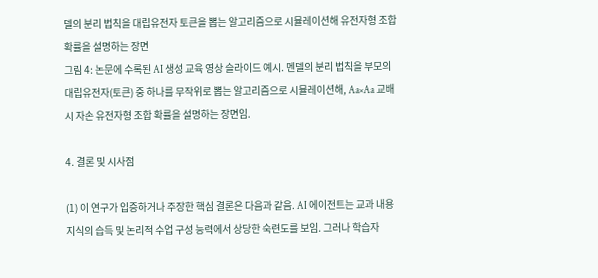델의 분리 법칙을 대립유전자 토큰을 뽑는 알고리즘으로 시뮬레이션해 유전자형 조합 확률을 설명하는 장면
그림 4: 논문에 수록된 AI 생성 교육 영상 슬라이드 예시. 멘델의 분리 법칙을 부모의 대립유전자(토큰) 중 하나를 무작위로 뽑는 알고리즘으로 시뮬레이션해, Aa×Aa 교배 시 자손 유전자형 조합 확률을 설명하는 장면임.

4. 결론 및 시사점

(1) 이 연구가 입증하거나 주장한 핵심 결론은 다음과 같음. AI 에이전트는 교과 내용 지식의 습득 및 논리적 수업 구성 능력에서 상당한 숙련도를 보임. 그러나 학습자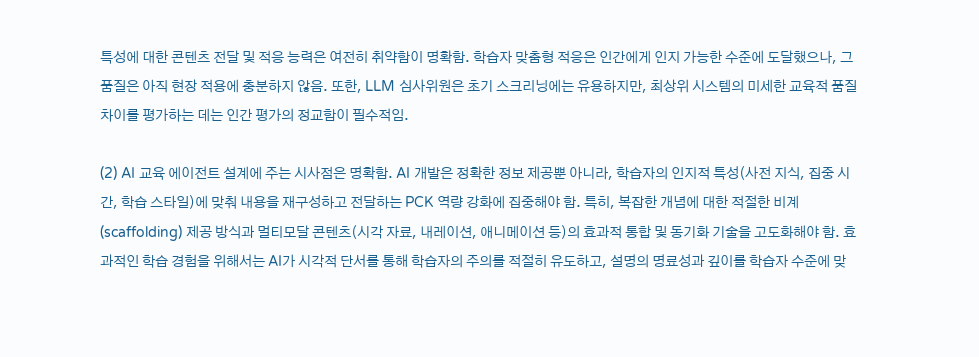특성에 대한 콘텐츠 전달 및 적응 능력은 여전히 취약함이 명확함. 학습자 맞춤형 적응은 인간에게 인지 가능한 수준에 도달했으나, 그 품질은 아직 현장 적용에 충분하지 않음. 또한, LLM 심사위원은 초기 스크리닝에는 유용하지만, 최상위 시스템의 미세한 교육적 품질 차이를 평가하는 데는 인간 평가의 정교함이 필수적임.

(2) AI 교육 에이전트 설계에 주는 시사점은 명확함. AI 개발은 정확한 정보 제공뿐 아니라, 학습자의 인지적 특성(사전 지식, 집중 시간, 학습 스타일)에 맞춰 내용을 재구성하고 전달하는 PCK 역량 강화에 집중해야 함. 특히, 복잡한 개념에 대한 적절한 비계(scaffolding) 제공 방식과 멀티모달 콘텐츠(시각 자료, 내레이션, 애니메이션 등)의 효과적 통합 및 동기화 기술을 고도화해야 함. 효과적인 학습 경험을 위해서는 AI가 시각적 단서를 통해 학습자의 주의를 적절히 유도하고, 설명의 명료성과 깊이를 학습자 수준에 맞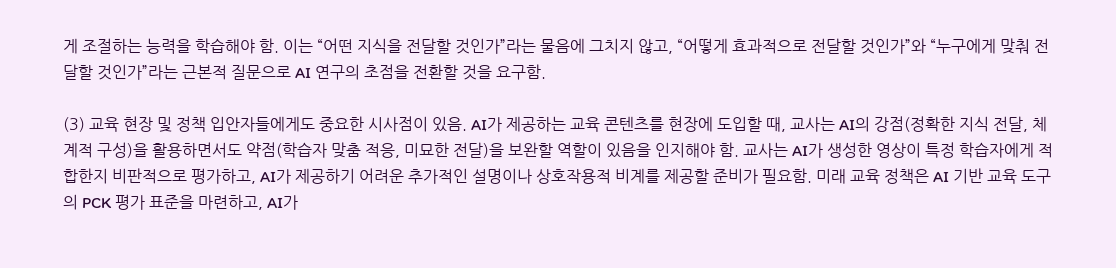게 조절하는 능력을 학습해야 함. 이는 “어떤 지식을 전달할 것인가”라는 물음에 그치지 않고, “어떻게 효과적으로 전달할 것인가”와 “누구에게 맞춰 전달할 것인가”라는 근본적 질문으로 AI 연구의 초점을 전환할 것을 요구함.

(3) 교육 현장 및 정책 입안자들에게도 중요한 시사점이 있음. AI가 제공하는 교육 콘텐츠를 현장에 도입할 때, 교사는 AI의 강점(정확한 지식 전달, 체계적 구성)을 활용하면서도 약점(학습자 맞춤 적응, 미묘한 전달)을 보완할 역할이 있음을 인지해야 함. 교사는 AI가 생성한 영상이 특정 학습자에게 적합한지 비판적으로 평가하고, AI가 제공하기 어려운 추가적인 설명이나 상호작용적 비계를 제공할 준비가 필요함. 미래 교육 정책은 AI 기반 교육 도구의 PCK 평가 표준을 마련하고, AI가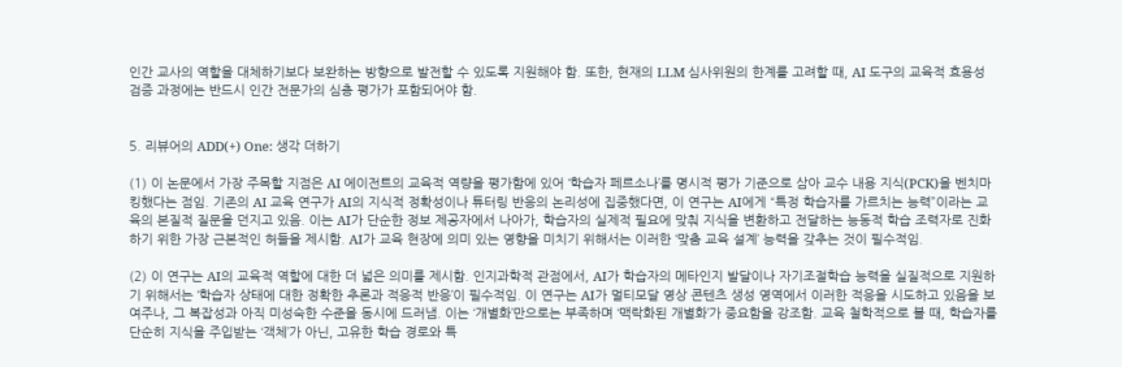인간 교사의 역할을 대체하기보다 보완하는 방향으로 발전할 수 있도록 지원해야 함. 또한, 현재의 LLM 심사위원의 한계를 고려할 때, AI 도구의 교육적 효용성 검증 과정에는 반드시 인간 전문가의 심층 평가가 포함되어야 함.


5. 리뷰어의 ADD(+) One: 생각 더하기

(1) 이 논문에서 가장 주목할 지점은 AI 에이전트의 교육적 역량을 평가함에 있어 ‘학습자 페르소나’를 명시적 평가 기준으로 삼아 교수 내용 지식(PCK)을 벤치마킹했다는 점임. 기존의 AI 교육 연구가 AI의 지식적 정확성이나 튜터링 반응의 논리성에 집중했다면, 이 연구는 AI에게 “특정 학습자를 가르치는 능력”이라는 교육의 본질적 질문을 던지고 있음. 이는 AI가 단순한 정보 제공자에서 나아가, 학습자의 실제적 필요에 맞춰 지식을 변환하고 전달하는 능동적 학습 조력자로 진화하기 위한 가장 근본적인 허들을 제시함. AI가 교육 현장에 의미 있는 영향을 미치기 위해서는 이러한 ‘맞춤 교육 설계’ 능력을 갖추는 것이 필수적임.

(2) 이 연구는 AI의 교육적 역할에 대한 더 넓은 의미를 제시함. 인지과학적 관점에서, AI가 학습자의 메타인지 발달이나 자기조절학습 능력을 실질적으로 지원하기 위해서는 ‘학습자 상태에 대한 정확한 추론과 적응적 반응’이 필수적임. 이 연구는 AI가 멀티모달 영상 콘텐츠 생성 영역에서 이러한 적응을 시도하고 있음을 보여주나, 그 복잡성과 아직 미성숙한 수준을 동시에 드러냄. 이는 ‘개별화’만으로는 부족하며 ‘맥락화된 개별화’가 중요함을 강조함. 교육 철학적으로 볼 때, 학습자를 단순히 지식을 주입받는 ‘객체’가 아닌, 고유한 학습 경로와 특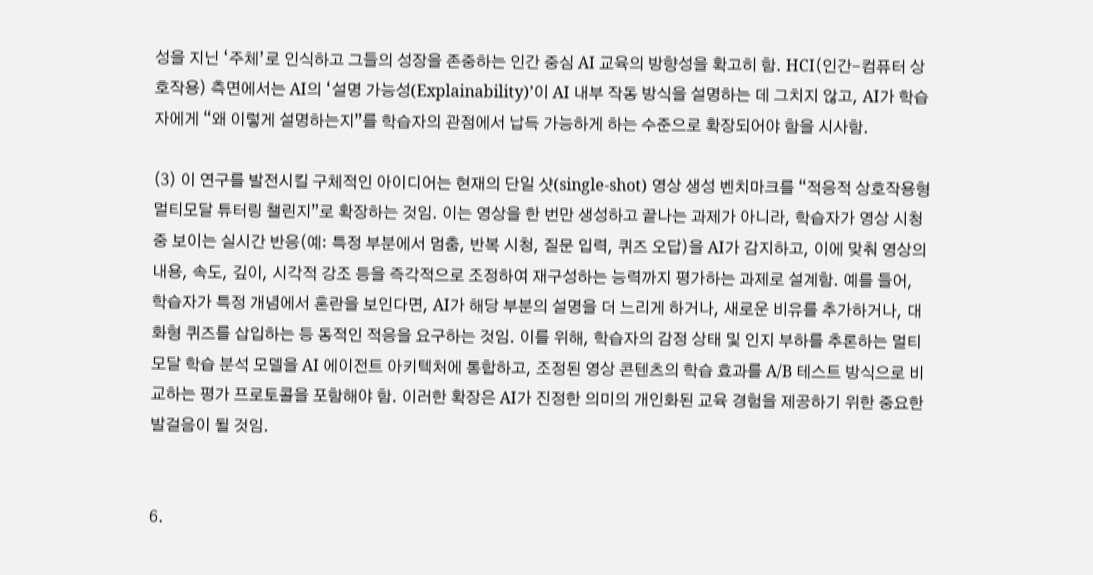성을 지닌 ‘주체’로 인식하고 그들의 성장을 존중하는 인간 중심 AI 교육의 방향성을 확고히 함. HCI(인간-컴퓨터 상호작용) 측면에서는 AI의 ‘설명 가능성(Explainability)’이 AI 내부 작동 방식을 설명하는 데 그치지 않고, AI가 학습자에게 “왜 이렇게 설명하는지”를 학습자의 관점에서 납득 가능하게 하는 수준으로 확장되어야 함을 시사함.

(3) 이 연구를 발전시킬 구체적인 아이디어는 현재의 단일 샷(single-shot) 영상 생성 벤치마크를 “적응적 상호작용형 멀티모달 튜터링 챌린지”로 확장하는 것임. 이는 영상을 한 번만 생성하고 끝나는 과제가 아니라, 학습자가 영상 시청 중 보이는 실시간 반응(예: 특정 부분에서 멈춤, 반복 시청, 질문 입력, 퀴즈 오답)을 AI가 감지하고, 이에 맞춰 영상의 내용, 속도, 깊이, 시각적 강조 등을 즉각적으로 조정하여 재구성하는 능력까지 평가하는 과제로 설계함. 예를 들어, 학습자가 특정 개념에서 혼란을 보인다면, AI가 해당 부분의 설명을 더 느리게 하거나, 새로운 비유를 추가하거나, 대화형 퀴즈를 삽입하는 등 동적인 적응을 요구하는 것임. 이를 위해, 학습자의 감정 상태 및 인지 부하를 추론하는 멀티모달 학습 분석 모델을 AI 에이전트 아키텍처에 통합하고, 조정된 영상 콘텐츠의 학습 효과를 A/B 테스트 방식으로 비교하는 평가 프로토콜을 포함해야 함. 이러한 확장은 AI가 진정한 의미의 개인화된 교육 경험을 제공하기 위한 중요한 발걸음이 될 것임.


6.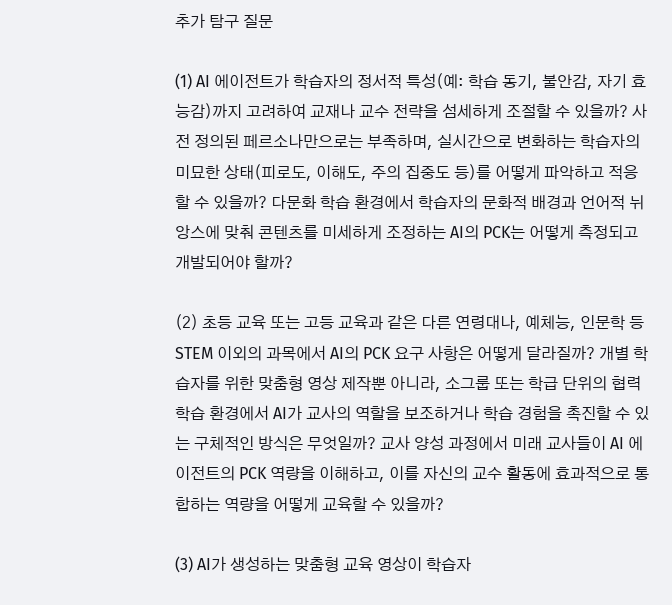추가 탐구 질문

(1) AI 에이전트가 학습자의 정서적 특성(예: 학습 동기, 불안감, 자기 효능감)까지 고려하여 교재나 교수 전략을 섬세하게 조절할 수 있을까? 사전 정의된 페르소나만으로는 부족하며, 실시간으로 변화하는 학습자의 미묘한 상태(피로도, 이해도, 주의 집중도 등)를 어떻게 파악하고 적응할 수 있을까? 다문화 학습 환경에서 학습자의 문화적 배경과 언어적 뉘앙스에 맞춰 콘텐츠를 미세하게 조정하는 AI의 PCK는 어떻게 측정되고 개발되어야 할까?

(2) 초등 교육 또는 고등 교육과 같은 다른 연령대나, 예체능, 인문학 등 STEM 이외의 과목에서 AI의 PCK 요구 사항은 어떻게 달라질까? 개별 학습자를 위한 맞춤형 영상 제작뿐 아니라, 소그룹 또는 학급 단위의 협력 학습 환경에서 AI가 교사의 역할을 보조하거나 학습 경험을 촉진할 수 있는 구체적인 방식은 무엇일까? 교사 양성 과정에서 미래 교사들이 AI 에이전트의 PCK 역량을 이해하고, 이를 자신의 교수 활동에 효과적으로 통합하는 역량을 어떻게 교육할 수 있을까?

(3) AI가 생성하는 맞춤형 교육 영상이 학습자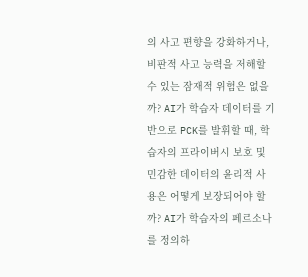의 사고 편향을 강화하거나, 비판적 사고 능력을 저해할 수 있는 잠재적 위험은 없을까? AI가 학습자 데이터를 기반으로 PCK를 발휘할 때, 학습자의 프라이버시 보호 및 민감한 데이터의 윤리적 사용은 어떻게 보장되어야 할까? AI가 학습자의 페르소나를 정의하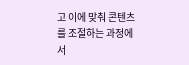고 이에 맞춰 콘텐츠를 조절하는 과정에서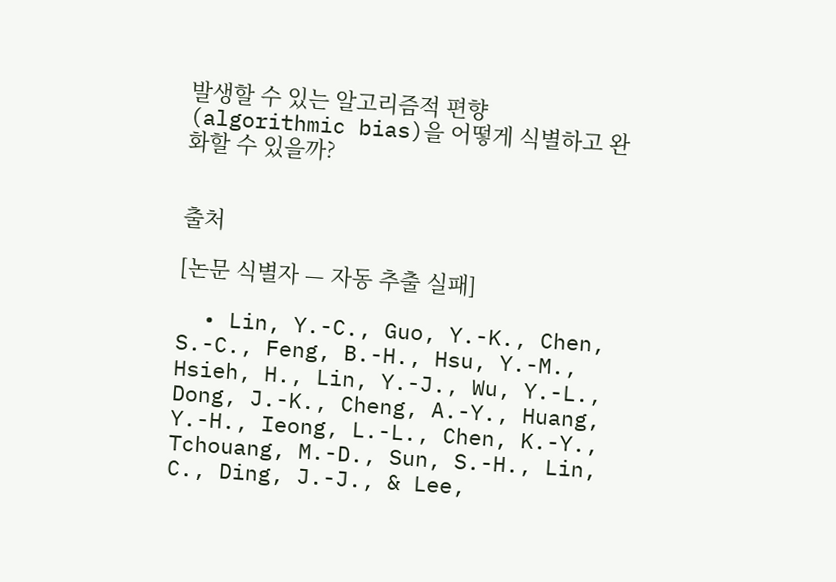발생할 수 있는 알고리즘적 편향(algorithmic bias)을 어떻게 식별하고 완화할 수 있을까?


출처

[논문 식별자 — 자동 추출 실패]

  • Lin, Y.-C., Guo, Y.-K., Chen, S.-C., Feng, B.-H., Hsu, Y.-M., Hsieh, H., Lin, Y.-J., Wu, Y.-L., Dong, J.-K., Cheng, A.-Y., Huang, Y.-H., Ieong, L.-L., Chen, K.-Y., Tchouang, M.-D., Sun, S.-H., Lin, C., Ding, J.-J., & Lee,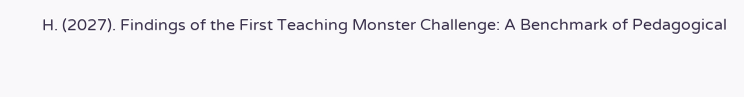H. (2027). Findings of the First Teaching Monster Challenge: A Benchmark of Pedagogical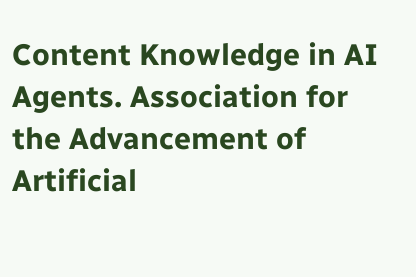Content Knowledge in AI Agents. Association for the Advancement of Artificial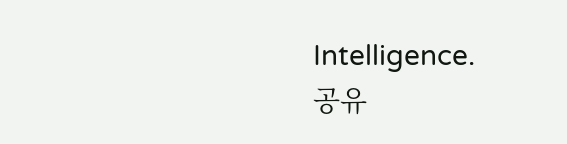Intelligence.
공유